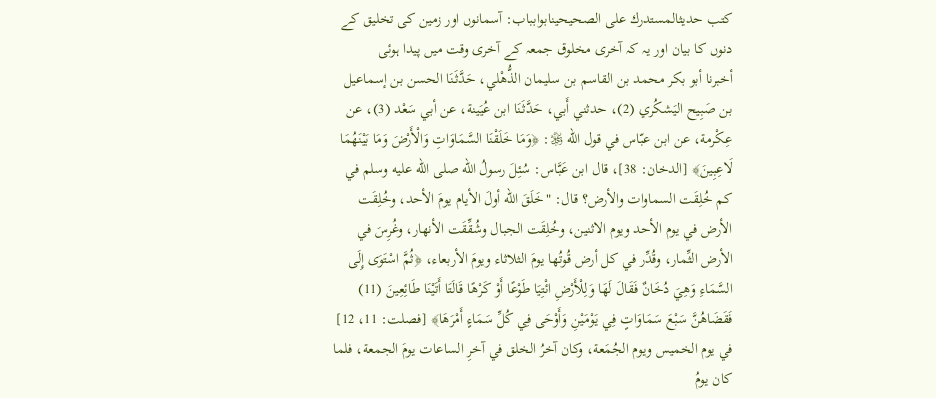کتب حدیثالمستدرك على الصحيحينابوابباب: آسمانوں اور زمین کی تخلیق کے دنوں کا بیان اور یہ کہ آخری مخلوق جمعہ کے آخری وقت میں پیدا ہوئی
أخبرنا أبو بكر محمد بن القاسم بن سليمان الذُّهْلي، حَدَّثَنَا الحسن بن إسماعيل بن صَبِيح اليَشكُري (2)، حدثني أَبي، حَدَّثَنَا ابن عُيَينة، عن أبي سَعْد (3)، عن عِكْرمة، عن ابن عبّاس في قول الله ﷿: ﴿وَمَا خَلَقْنَا السَّمَاوَاتِ وَالْأَرْضَ وَمَا بَيْنَهُمَا لَاعِبِينَ﴾ [الدخان: 38]، قال ابن عَبَّاس: سُئِلَ رسولُ الله صلى الله عليه وسلم في كم خُلِقَت السماوات والأرض؟ قال: "خَلَقَ الله أولَ الأيام يومَ الأحد، وخُلِقَت الأرض في يوم الأحد ويوم الاثنين، وخُلِقَت الجبال وشُقِّقَت الأنهار، وغُرِسَ في الأرض الثِّمار، وقُدِّر في كل أرض قُوتُها يومَ الثلاثاء ويومَ الأربعاء، ﴿ثُمَّ اسْتَوَى إِلَى السَّمَاءِ وَهِيَ دُخَانٌ فَقَالَ لَهَا وَلِلْأَرْضِ ائْتِيَا طَوْعًا أَوْ كَرْهًا قَالَتَا أَتَيْنَا طَائِعِينَ (11) فَقَضَاهُنَّ سَبْعَ سَمَاوَاتٍ فِي يَوْمَيْنِ وَأَوْحَى فِي كُلِّ سَمَاءٍ أَمْرَهَا﴾ [فصلت: 11، 12] في يوم الخميس ويوم الجُمَعة، وكان آخرُ الخلق في آخرِ الساعات يومَ الجمعة، فلما كان يومُ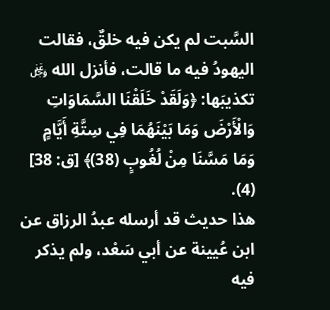السَّبت لم يكن فيه خلقٌ، فقالت اليهودُ فيه ما قالت، فأنزل الله ﷿ تكذيبَها: ﴿وَلَقَدْ خَلَقْنَا السَّمَاوَاتِ وَالْأَرْضَ وَمَا بَيْنَهُمَا فِي سِتَّةِ أَيَّامٍ وَمَا مَسَّنَا مِنْ لُغُوبٍ (38)﴾ [ق: 38] (4).
هذا حديث قد أرسله عبدُ الرزاق عن ابن عُيينة عن أبي سَعْد، ولم يذكر فيه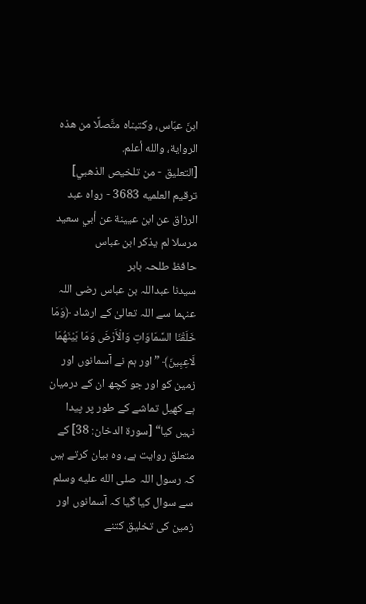ابنَ عبّاس، وكتبناه متَّصلًا من هذه الرواية، والله أعلم.
[التعليق - من تلخيص الذهبي] ترقيم العلميه 3683 - رواه عبد الرزاق عن ابن عيينة عن أبي سعيد مرسلا لم يذكر ابن عباس
حافظ طلحہ بابر
سیدنا عبداللہ بن عباس رضی اللہ عنہما سے اللہ تعالیٰ کے ارشاد ﴿وَمَا خَلَقْنَا السَّمَاوَاتِ وَالْأَرْضَ وَمَا بَيْنَهُمَا لَاعِبِينَ﴾ ”اور ہم نے آسمانوں اور زمین کو اور جو کچھ ان کے درمیان ہے کھیل تماشے کے طور پر پیدا نہیں کیا“ [سورة الدخان: 38] کے متعلق روایت ہے، وہ بیان کرتے ہیں کہ رسول اللہ صلى الله عليه وسلم سے سوال کیا گیا کہ آسمانوں اور زمین کی تخلیق کتنے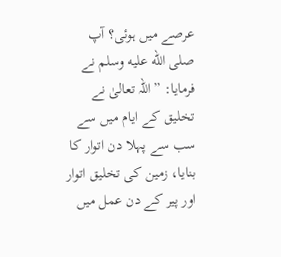عرصے میں ہوئی؟ آپ صلى الله عليه وسلم نے فرمایا: ”اللہ تعالیٰ نے تخلیق کے ایام میں سے سب سے پہلا دن اتوار کا بنایا، زمین کی تخلیق اتوار اور پیر کے دن عمل میں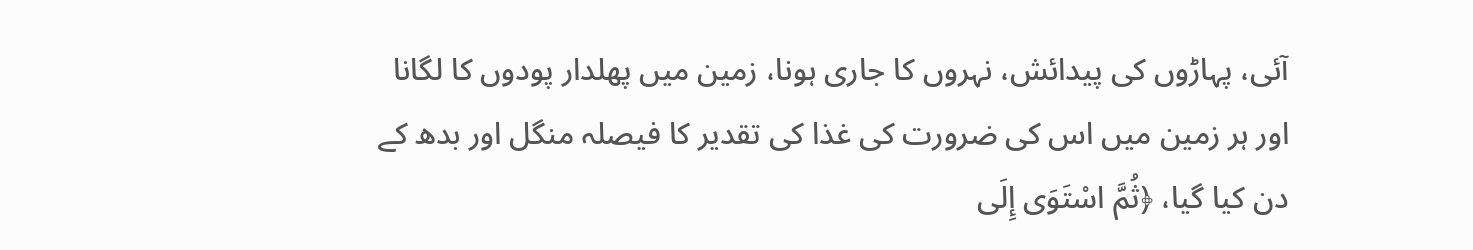آئی، پہاڑوں کی پیدائش، نہروں کا جاری ہونا، زمین میں پھلدار پودوں کا لگانا اور ہر زمین میں اس کی ضرورت کی غذا کی تقدیر کا فیصلہ منگل اور بدھ کے دن کیا گیا، ﴿ثُمَّ اسْتَوَى إِلَى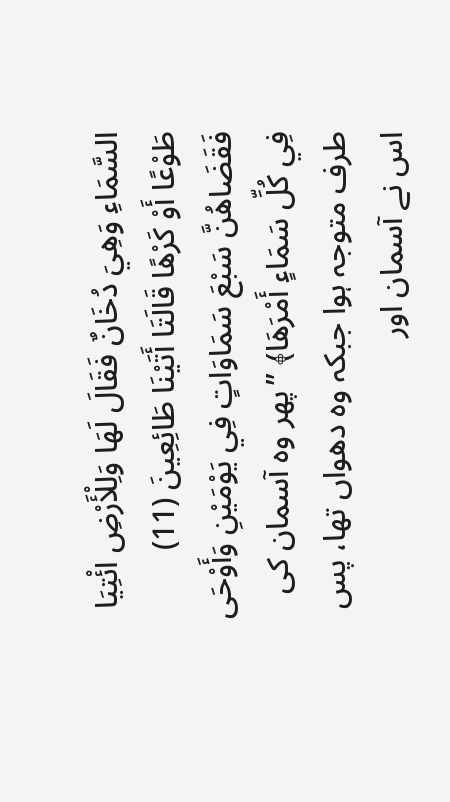السَّمَاءِ وَهِيَ دُخَانٌ فَقَالَ لَهَا وَلِلْأَرْضِ ائْتِيَا طَوْعًا أَوْ كَرْهًا قَالَتَا أَتَيْنَا طَائِعِينَ (11) فَقَضَاهُنَّ سَبْعَ سَمَاوَاتٍ فِي يَوْمَيْنِ وَأَوْحَى فِي كُلِّ سَمَاءٍ أَمْرَهَا﴾ ”پھر وہ آسمان کی طرف متوجہ ہوا جبکہ وہ دھواں تھا، پس اس نے آسمان اور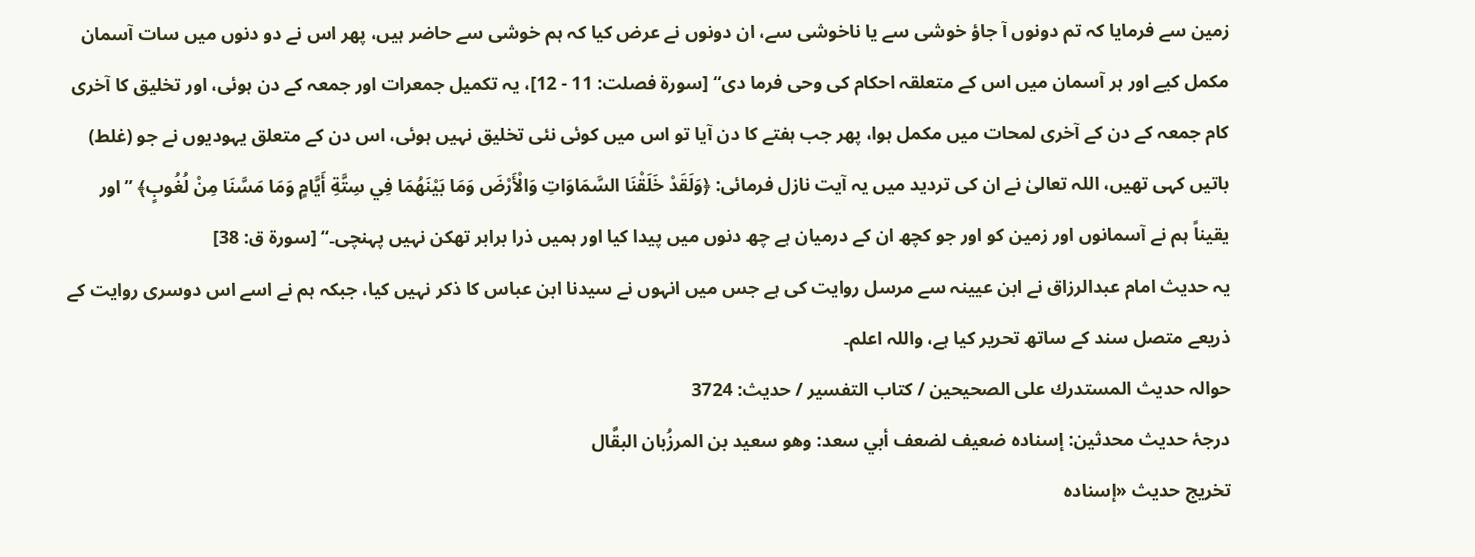زمین سے فرمایا کہ تم دونوں آ جاؤ خوشی سے یا ناخوشی سے، ان دونوں نے عرض کیا کہ ہم خوشی سے حاضر ہیں، پھر اس نے دو دنوں میں سات آسمان مکمل کیے اور ہر آسمان میں اس کے متعلقہ احکام کی وحی فرما دی“ [سورة فصلت: 11 - 12]، یہ تکمیل جمعرات اور جمعہ کے دن ہوئی، اور تخلیق کا آخری کام جمعہ کے دن کے آخری لمحات میں مکمل ہوا، پھر جب ہفتے کا دن آیا تو اس میں کوئی نئی تخلیق نہیں ہوئی، اس دن کے متعلق یہودیوں نے جو (غلط) باتیں کہی تھیں، اللہ تعالیٰ نے ان کی تردید میں یہ آیت نازل فرمائی: ﴿وَلَقَدْ خَلَقْنَا السَّمَاوَاتِ وَالْأَرْضَ وَمَا بَيْنَهُمَا فِي سِتَّةِ أَيَّامٍ وَمَا مَسَّنَا مِنْ لُغُوبٍ﴾ ”اور یقیناً ہم نے آسمانوں اور زمین کو اور جو کچھ ان کے درمیان ہے چھ دنوں میں پیدا کیا اور ہمیں ذرا برابر تھکن نہیں پہنچی۔“ [سورة ق: 38]
یہ حدیث امام عبدالرزاق نے ابن عیینہ سے مرسل روایت کی ہے جس میں انہوں نے سیدنا ابن عباس کا ذکر نہیں کیا، جبکہ ہم نے اسے اس دوسری روایت کے ذریعے متصل سند کے ساتھ تحریر کیا ہے، واللہ اعلم۔
حوالہ حدیث المستدرك على الصحيحين / كتاب التفسير / حدیث: 3724
درجۂ حدیث محدثین: إسناده ضعيف لضعف أبي سعد: وهو سعيد بن المرزُبان البقَّال
تخریج حدیث «إسناده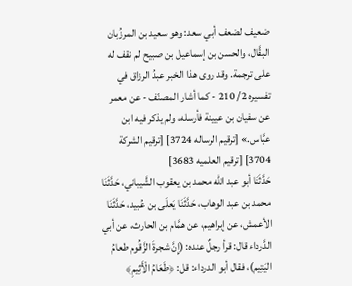ضعيف لضعف أبي سعد: وهو سعيد بن المرزُبان البقَّال، والحسن بن إسماعيل بن صبيح لم نقف له على ترجمة. وقد روى هذا الخبر عبدُ الرزاق في تفسيره 2/ 210 - كما أشار المصنّف - عن معمر عن سفيان بن عيينة فأرسله، ولم يذكر فيه ابن عبَّاس.» [ترقيم الرساله 3724] [ترقيم الشركة 3704] [ترقيم العلميه 3683]
حَدَّثَنَا أبو عبد الله محمد بن يعقوب الشَّيباني، حَدَّثَنَا محمد بن عبد الوهاب، حَدَّثَنَا يَعلَى بن عُبيد، حَدَّثَنَا الأعمش، عن إبراهيم، عن همَّام بن الحارث، عن أبي الدَّرداء قال: قرأ رجلٌ عنده: (إِنَّ شجرةَ الزَّقُوم طعامُ اليَتِيم)، فقال أبو الدرداء: قل: ﴿طَعَامُ الْأَثِيمِ﴾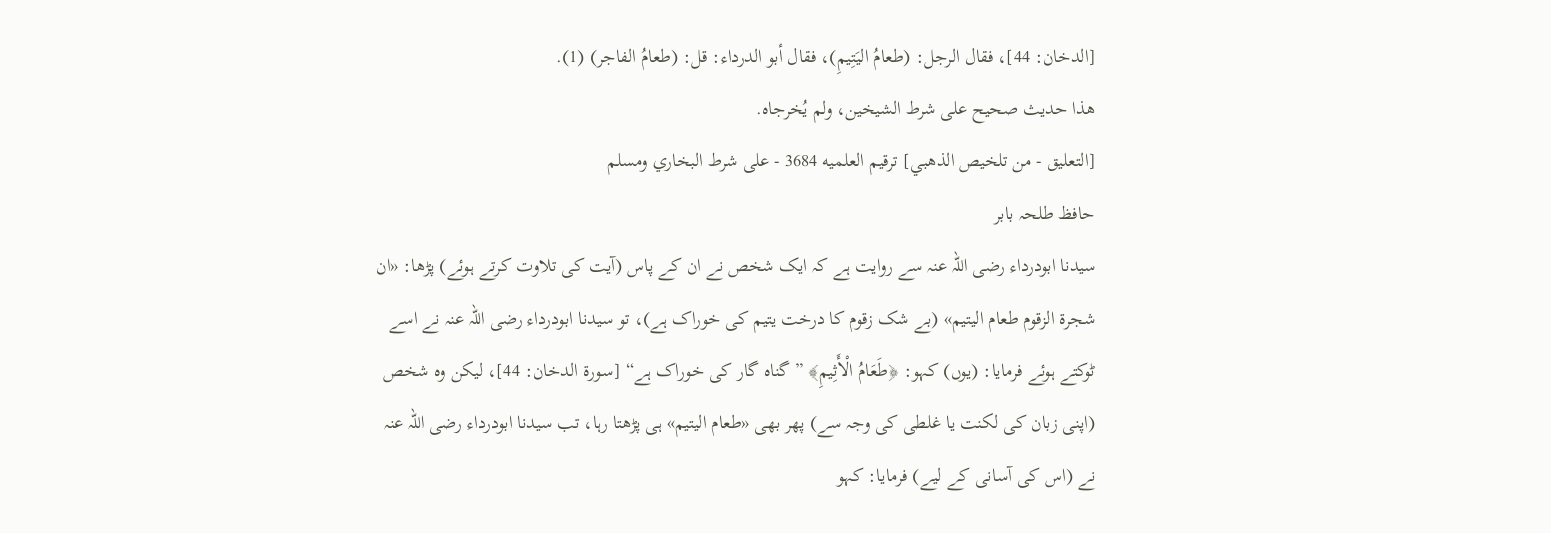[الدخان: 44]، فقال الرجل: (طعامُ اليَتِيمِ)، فقال أبو الدرداء: قل: (طعامُ الفاجر) (1).
هذا حديث صحيح على شرط الشيخين، ولم يُخرجاه.
[التعليق - من تلخيص الذهبي] ترقيم العلميه 3684 - على شرط البخاري ومسلم
حافظ طلحہ بابر
سیدنا ابودرداء رضی اللہ عنہ سے روایت ہے کہ ایک شخص نے ان کے پاس (آیت کی تلاوت کرتے ہوئے) پڑھا: «ان شجرة الزقوم طعام اليتيم» (بے شک زقوم کا درخت یتیم کی خوراک ہے)، تو سیدنا ابودرداء رضی اللہ عنہ نے اسے ٹوکتے ہوئے فرمایا: (یوں) کہو: ﴿طَعَامُ الْأَثِيمِ﴾ ”گناہ گار کی خوراک ہے“ [سورة الدخان: 44]، لیکن وہ شخص (اپنی زبان کی لکنت یا غلطی کی وجہ سے) پھر بھی «طعام اليتيم» ہی پڑھتا رہا، تب سیدنا ابودرداء رضی اللہ عنہ نے (اس کی آسانی کے لیے) فرمایا: کہو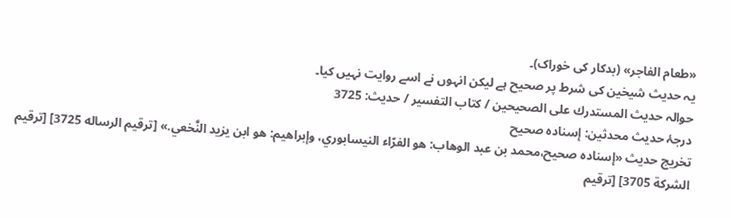«طعام الفاجر» (بدکار کی خوراک)۔
یہ حدیث شیخین کی شرط پر صحیح ہے لیکن انہوں نے اسے روایت نہیں کیا۔
حوالہ حدیث المستدرك على الصحيحين / كتاب التفسير / حدیث: 3725
درجۂ حدیث محدثین: إسناده صحيح
تخریج حدیث «إسناده صحيح،محمد بن عبد الوهاب: هو الفرّاء النيسابوري، وإبراهيم: هو ابن يزيد النَّخعي.» [ترقيم الرساله 3725] [ترقيم الشركة 3705] [ترقيم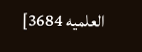العلميه 3684]